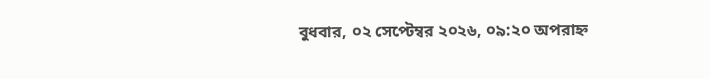বুধবার, ০২ সেপ্টেম্বর ২০২৬, ০৯:২০ অপরাহ্ন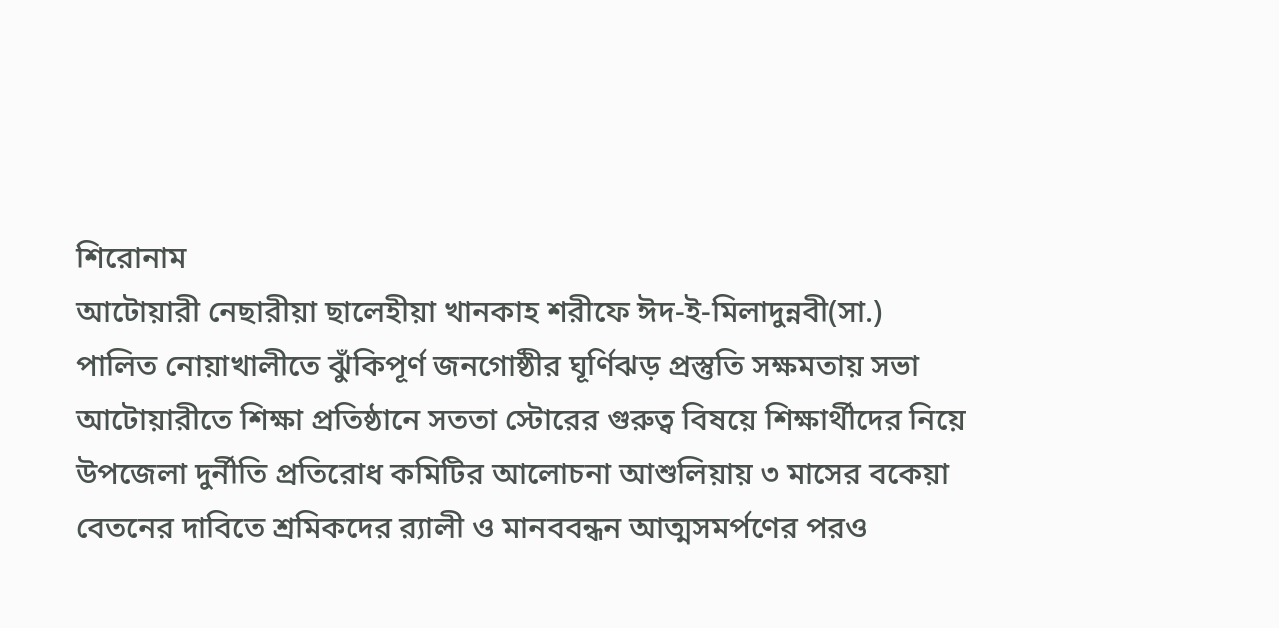শিরোনাম
আটোয়ারী নেছারীয়া ছালেহীয়া খানকাহ শরীফে ঈদ-ই-মিলাদুন্নবী(সা.) পালিত নোয়াখালীতে ঝুঁকিপূর্ণ জনগোষ্ঠীর ঘূর্ণিঝড় প্রস্তুতি সক্ষমতায় সভা আটোয়ারীতে শিক্ষা প্রতিষ্ঠানে সততা স্টোরের গুরুত্ব বিষয়ে শিক্ষার্থীদের নিয়ে উপজেলা দুর্নীতি প্রতিরোধ কমিটির আলোচনা আশুলিয়ায় ৩ মাসের বকেয়া বেতনের দাবিতে শ্রমিকদের র‍্যালী ও মানববন্ধন আত্মসমর্পণের পরও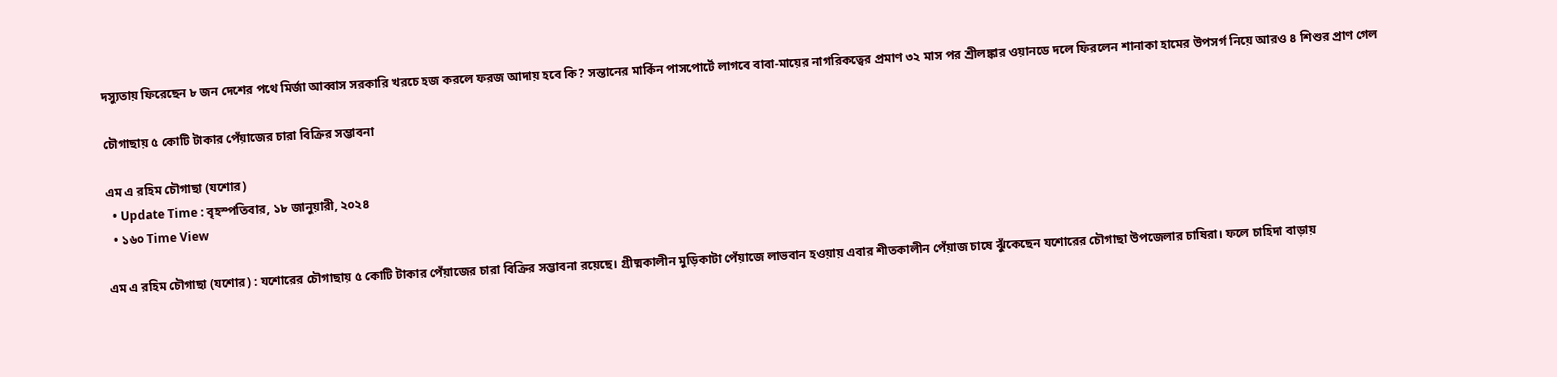দস্যুতায় ফিরেছেন ৮ জন দেশের পথে মির্জা আব্বাস সরকারি খরচে হজ করলে ফরজ আদায় হবে কি? সন্তানের মার্কিন পাসপোর্টে লাগবে বাবা-মায়ের নাগরিকত্বের প্রমাণ ৩২ মাস পর শ্রীলঙ্কার ওয়ানডে দলে ফিরলেন শানাকা হামের উপসর্গ নিয়ে আরও ৪ শিশুর প্রাণ গেল

চৌগাছায় ৫ কোটি টাকার পেঁয়াজের চারা বিক্রির সম্ভাবনা

এম এ রহিম চৌগাছা (যশোর)
  • Update Time : বৃহস্পতিবার, ১৮ জানুয়ারী, ২০২৪
  • ১৬০ Time View

এম এ রহিম চৌগাছা (যশোর) : যশোরের চৌগাছায় ৫ কোটি টাকার পেঁয়াজের চারা বিক্রির সম্ভাবনা রয়েছে। গ্রীষ্মকালীন মুড়িকাটা পেঁয়াজে লাভবান হওয়ায় এবার শীতকালীন পেঁয়াজ চাষে ঝুঁকেছেন যশোরের চৌগাছা উপজেলার চাষিরা। ফলে চাহিদা বাড়ায়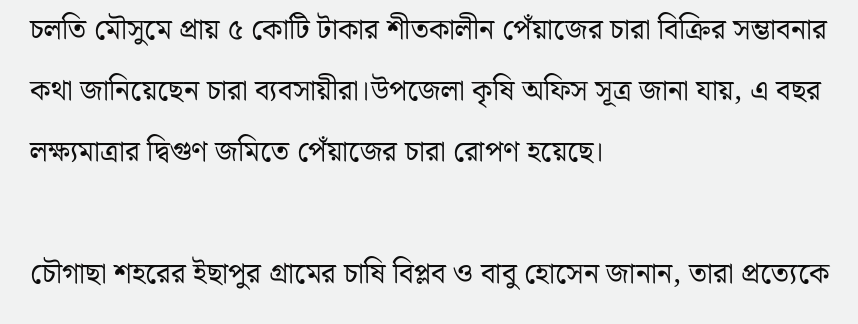চলতি মৌসুমে প্রায় ৫ কোটি টাকার শীতকালীন পেঁয়াজের চারা বিক্রির সম্ভাবনার কথা জানিয়েছেন চারা ব্যবসায়ীরা।উপজেলা কৃষি অফিস সূত্র জানা যায়, এ বছর লক্ষ্যমাত্রার দ্বিগুণ জমিতে পেঁয়াজের চারা রোপণ হয়েছে।

চৌগাছা শহরের ইছাপুর গ্রামের চাষি বিপ্লব ও বাবু হোসেন জানান, তারা প্রত্যেকে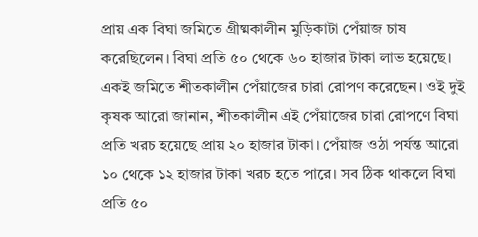প্রায় এক বিঘা জমিতে গ্রীষ্মকালীন মুড়িকাটা পেঁয়াজ চাষ করেছিলেন। বিঘা প্রতি ৫০ থেকে ৬০ হাজার টাকা লাভ হয়েছে। একই জমিতে শীতকালীন পেঁয়াজের চারা রোপণ করেছেন। ওই দুই কৃষক আরো জানান, শীতকালীন এই পেঁয়াজের চারা রোপণে বিঘা প্রতি খরচ হয়েছে প্রায় ২০ হাজার টাকা। পেঁয়াজ ওঠা পর্যন্ত আরো ১০ থেকে ১২ হাজার টাকা খরচ হতে পারে। সব ঠিক থাকলে বিঘা প্রতি ৫০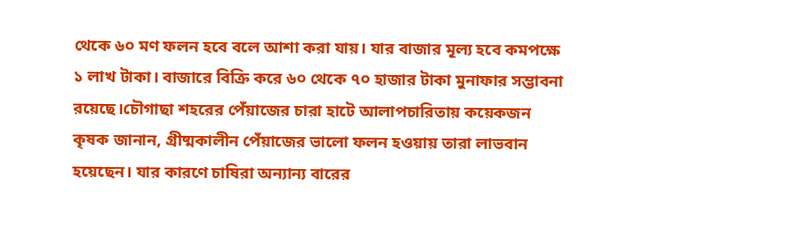থেকে ৬০ মণ ফলন হবে বলে আশা করা যায়। যার বাজার মূল্য হবে কমপক্ষে ১ লাখ টাকা। বাজারে বিক্রি করে ৬০ থেকে ৭০ হাজার টাকা মুনাফার সম্ভাবনা রয়েছে।চৌগাছা শহরের পেঁয়াজের চারা হাটে আলাপচারিতায় কয়েকজন কৃষক জানান, গ্রীষ্মকালীন পেঁয়াজের ভালো ফলন হওয়ায় তারা লাভবান হয়েছেন। যার কারণে চাষিরা অন্যান্য বারের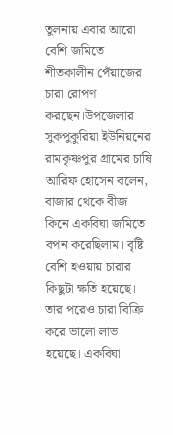তুলনায় এবার আরো বেশি জমিতে শীতকালীন র্পেঁয়াজের চারা রোপণ করছেন।উপজেলার সুকপুকুরিয়া ইউনিয়নের রামকৃষ্ণপুর গ্রামের চাষি আরিফ হোসেন বলেন, বাজার থেকে বীজ কিনে একবিঘা জমিতে বপন করেছিলাম। বৃষ্টি বেশি হওয়ায় চারার কিছুটা ক্ষতি হয়েছে। তার পরেও চারা বিক্রি করে ভালো লাভ হয়েছে। একবিঘা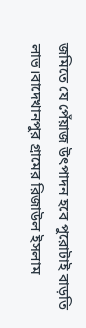জমিতে যে পেঁয়াজ উৎপাদন হবে পুরোটাই বাড়তি লাভ।বাদেখানপুর গ্রামের রিজাউল ইসলাম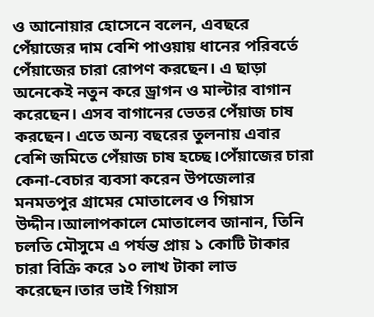ও আনোয়ার হোসেনে বলেন, এবছরে পেঁয়াজের দাম বেশি পাওয়ায় ধানের পরিবর্তে পেঁয়াজের চারা রোপণ করছেন। এ ছাড়া অনেকেই নতুন করে ড্রাগন ও মাল্টার বাগান করেছেন। এসব বাগানের ভেতর পেঁয়াজ চাষ করছেন। এতে অন্য বছরের তুলনায় এবার বেশি জমিতে পেঁয়াজ চাষ হচ্ছে।পেঁয়াজের চারা কেনা-বেচার ব্যবসা করেন উপজেলার মনমতপুর গ্রামের মোতালেব ও গিয়াস উদ্দীন।আলাপকালে মোতালেব জানান, তিনি চলতি মৌসুমে এ পর্যন্ত প্রায় ১ কোটি টাকার চারা বিক্রি করে ১০ লাখ টাকা লাভ করেছেন।তার ভাই গিয়াস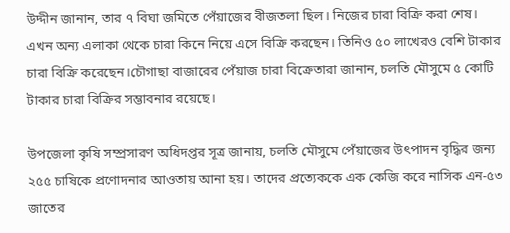উদ্দীন জানান, তার ৭ বিঘা জমিতে পেঁয়াজের বীজতলা ছিল। নিজের চারা বিক্রি করা শেষ। এখন অন্য এলাকা থেকে চারা কিনে নিয়ে এসে বিক্রি করছেন। তিনিও ৫০ লাখেরও বেশি টাকার চারা বিক্রি করেছেন।চৌগাছা বাজারের পেঁয়াজ চারা বিক্রেতারা জানান, চলতি মৌসুমে ৫ কোটি টাকার চারা বিক্রির সম্ভাবনার রয়েছে।

উপজেলা কৃষি সম্প্রসারণ অধিদপ্তর সূত্র জানায়, চলতি মৌসুমে পেঁয়াজের উৎপাদন বৃদ্ধির জন্য ২৫৫ চাষিকে প্রণোদনার আওতায় আনা হয়। তাদের প্রত্যেককে এক কেজি করে নাসিক এন-৫৩ জাতের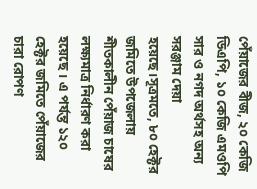পেঁয়াজের বীজ, ২০ কেজি ডিএপি, ১০ কেজি এমওপি সার ও নগদ অর্থসহ অন্য সরঞ্জাম দেয়া হয়েছে।সূত্রমতে, ৮০ হেক্টর জমিতে উপজেলায় শীতকালীন পেঁয়াজ চাষের লক্ষ্যমাত্র নির্ধারণ করা হয়েছে । এ পর্যন্ত ১২০ হেক্টর জমিতে পেঁয়াজের চারা রোপণ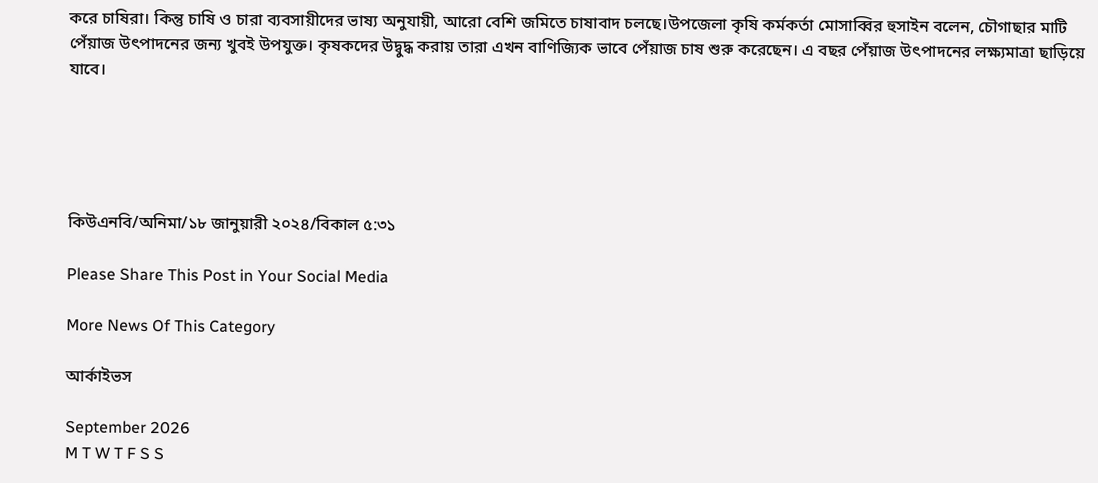করে চাষিরা। কিন্তু চাষি ও চারা ব্যবসায়ীদের ভাষ্য অনুযায়ী, আরো বেশি জমিতে চাষাবাদ চলছে।উপজেলা কৃষি কর্মকর্তা মোসাব্বির হুসাইন বলেন, চৌগাছার মাটি পেঁয়াজ উৎপাদনের জন্য খুবই উপযুক্ত। কৃষকদের উদ্বুদ্ধ করায় তারা এখন বাণিজ্যিক ভাবে পেঁয়াজ চাষ শুরু করেছেন। এ বছর পেঁয়াজ উৎপাদনের লক্ষ্যমাত্রা ছাড়িয়ে যাবে।





কিউএনবি/অনিমা/১৮ জানুয়ারী ২০২৪/বিকাল ৫:৩১

Please Share This Post in Your Social Media

More News Of This Category

আর্কাইভস

September 2026
M T W T F S S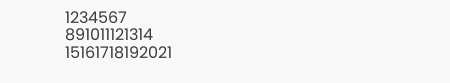1234567
891011121314
15161718192021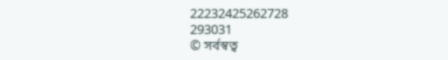22232425262728
293031
© সর্বস্বত্ব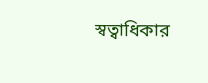স্বত্বাধিকার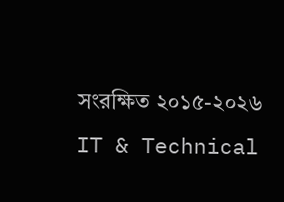সংরক্ষিত ২০১৫-২০২৬
IT & Technical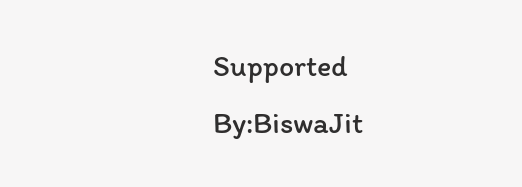Supported By:BiswaJit